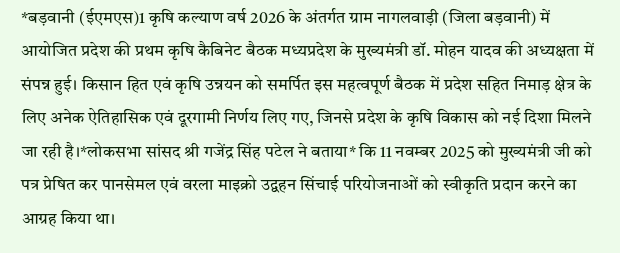*बड़वानी (ईएमएस)1 कृषि कल्याण वर्ष 2026 के अंतर्गत ग्राम नागलवाड़ी (जिला बड़वानी) में आयोजित प्रदेश की प्रथम कृषि कैबिनेट बैठक मध्यप्रदेश के मुख्यमंत्री डॉ. मोहन यादव की अध्यक्षता में संपन्न हुई। किसान हित एवं कृषि उन्नयन को समर्पित इस महत्वपूर्ण बैठक में प्रदेश सहित निमाड़ क्षेत्र के लिए अनेक ऐतिहासिक एवं दूरगामी निर्णय लिए गए, जिनसे प्रदेश के कृषि विकास को नई दिशा मिलने जा रही है।*लोकसभा सांसद श्री गजेंद्र सिंह पटेल ने बताया* कि 11 नवम्बर 2025 को मुख्यमंत्री जी को पत्र प्रेषित कर पानसेमल एवं वरला माइक्रो उद्वहन सिंचाई परियोजनाओं को स्वीकृति प्रदान करने का आग्रह किया था।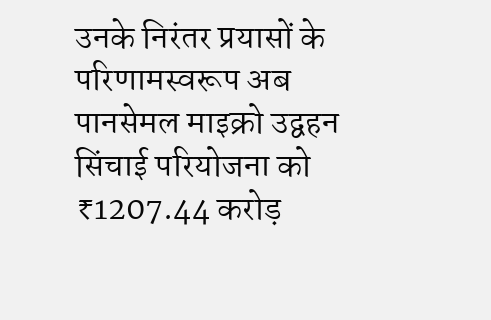उनके निरंतर प्रयासों के परिणामस्वरूप अब पानसेमल माइक्रो उद्वहन सिंचाई परियोजना को ₹1207.44 करोड़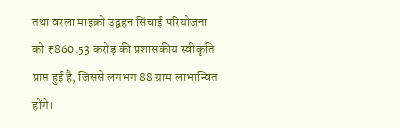तथा वरला माइक्रो उद्वहन सिंचाई परियोजना को ₹860.53 करोड़ की प्रशासकीय स्वीकृति प्राप्त हुई है, जिससे लगभग 88 ग्राम लाभान्वित होंगे।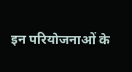इन परियोजनाओं के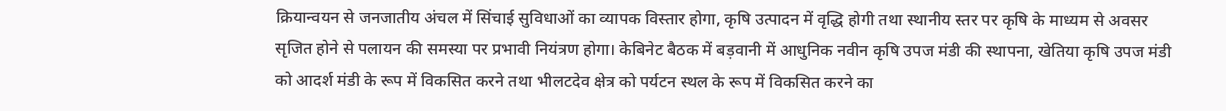क्रियान्वयन से जनजातीय अंचल में सिंचाई सुविधाओं का व्यापक विस्तार होगा, कृषि उत्पादन में वृद्धि होगी तथा स्थानीय स्तर पर कृषि के माध्यम से अवसर सृजित होने से पलायन की समस्या पर प्रभावी नियंत्रण होगा। केबिनेट बैठक में बड़वानी में आधुनिक नवीन कृषि उपज मंडी की स्थापना, खेतिया कृषि उपज मंडी को आदर्श मंडी के रूप में विकसित करने तथा भीलटदेव क्षेत्र को पर्यटन स्थल के रूप में विकसित करने का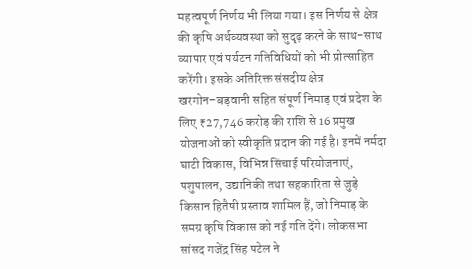महत्वपूर्ण निर्णय भी लिया गया। इस निर्णय से क्षेत्र की कृषि अर्थव्यवस्था को सुदृढ़ करने के साथ-साथ व्यापार एवं पर्यटन गतिविधियों को भी प्रोत्साहित करेंगी। इसके अतिरिक्त संसदीय क्षेत्र खरगोन–बड़वानी सहित संपूर्ण निमाड़ एवं प्रदेश के लिए ₹27,746 करोड़ की राशि से 16 प्रमुख योजनाओं को स्वीकृति प्रदान की गई है। इनमें नर्मदा घाटी विकास, विभिन्न सिंचाई परियोजनाएं, पशुपालन, उद्यानिकी तथा सहकारिता से जुड़े किसान हितैषी प्रस्ताव शामिल हैं, जो निमाड़ के समग्र कृषि विकास को नई गति देंगे। लोकसभा सांसद गजेंद्र सिंह पटेल ने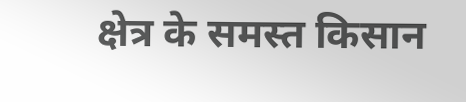क्षेत्र के समस्त किसान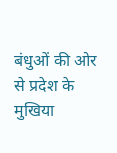बंधुओं की ओर से प्रदेश के मुखिया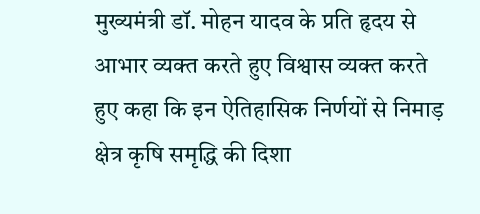मुख्यमंत्री डॉ. मोहन यादव के प्रति हृदय से आभार व्यक्त करते हुए विश्वास व्यक्त करते हुए कहा कि इन ऐतिहासिक निर्णयों से निमाड़ क्षेत्र कृषि समृद्धि की दिशा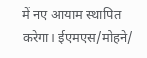में नए आयाम स्थापित करेगा। ईएमएस/मोहने/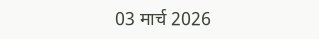03 मार्च 2026